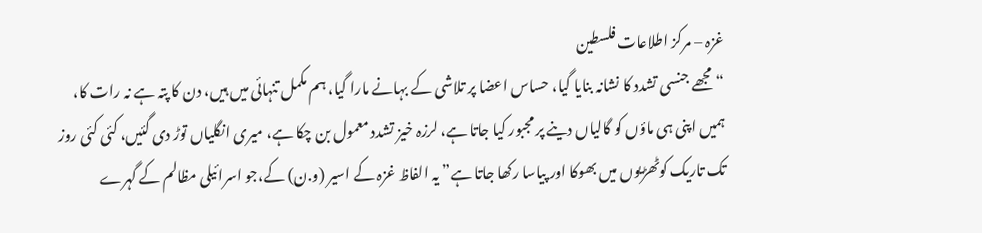غزہ – مرکز اطلاعات فلسطین
“مجھے جنسی تشدد کا نشانہ بنایا گیا، حساس اعضا پر تلاشی کے بہانے مارا گیا، ہم مکمل تنہائی میں ہیں، دن کا پتہ ہے نہ رات کا، ہمیں اپنی ہی ماؤں کو گالیاں دینے پر مجبور کیا جاتا ہے، لرزہ خیز تشدد معمول بن چکا ہے، میری انگلیاں توڑ دی گئیں، کئی کئی روز تک تاریک کوٹھڑیوں میں بھوکا اور پیاسا رکھا جاتا ہے” یہ الفاظ غزہ کے اسیر (و.ن) کے،جو اسرائیلی مظالم کے گہرے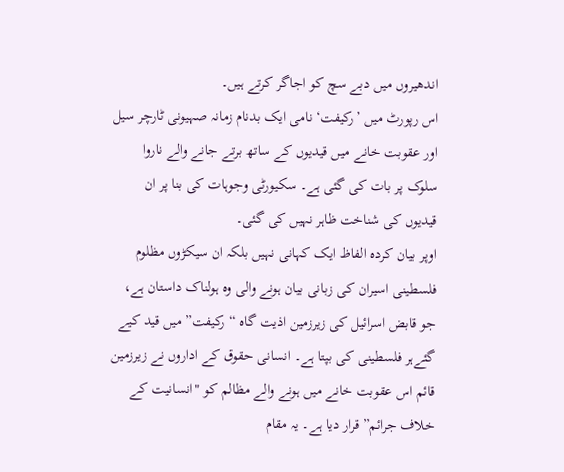اندھیروں میں دبے سچ کو اجاگر کرتے ہیں۔
اس رپورٹ میں ’رکیفت‘ نامی ایک بدنام زمانہ صہیونی ٹارچر سیل اور عقوبت خانے میں قیدیوں کے ساتھ برتے جانے والے ناروا سلوک پر بات کی گئی ہے۔ سکیورٹی وجوہات کی بنا پر ان قیدیوں کی شناخت ظاہر نہیں کی گئی۔
اوپر بیان کردہ الفاظ ایک کہانی نہیں بلکہ ان سیکڑوں مظلوم فلسطینی اسیران کی زبانی بیان ہونے والی وہ ہولناک داستان ہے، جو قابض اسرائیل کی زیرزمین اذیت گاہ “رکیفت” میں قید کیے گئےہر فلسطینی کی بپتا ہے۔ انسانی حقوق کے اداروں نے زیرزمین قائم اس عقوبت خانے میں ہونے والے مظالم کو "انسانیت کے خلاف جرائم” قرار دیا ہے۔ یہ مقام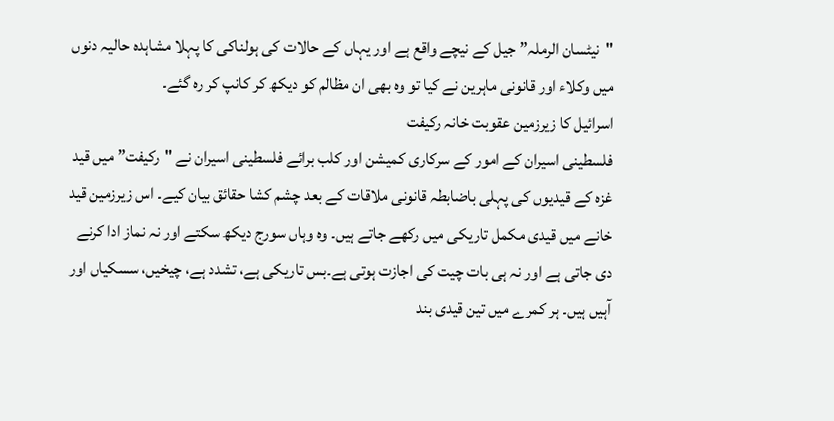"نیٹسان الرملہ” جیل کے نیچے واقع ہے اور یہاں کے حالات کی ہولناکی کا پہلا مشاہدہ حالیہ دنوں میں وکلاء اور قانونی ماہرین نے کیا تو وہ بھی ان مظالم کو دیکھ کر کانپ کر رہ گئے۔
اسرائیل کا زیرزمین عقوبت خانہ رکیفت
فلسطینی اسیران کے امور کے سرکاری کمیشن اور کلب برائے فلسطینی اسیران نے "رکیفت” میں قید غزہ کے قیدیوں کی پہلی باضابطہ قانونی ملاقات کے بعد چشم کشا حقائق بیان کیے۔ اس زیرزمین قید خانے میں قیدی مکمل تاریکی میں رکھے جاتے ہیں۔ وہ وہاں سورج دیکھ سکتے اور نہ نماز ادا کرنے دی جاتی ہے اور نہ ہی بات چیت کی اجازت ہوتی ہے۔بس تاریکی ہے، تشدد ہے، چیخیں، سسکیاں اور آہیں ہیں۔ ہر کمرے میں تین قیدی بند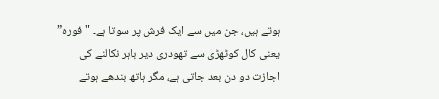ہوتے ہیں، جن میں سے ایک فرش پر سوتا ہے۔ "فورہ” یعنی کال کوٹھڑی سے تھودری دیر باہر نکالنے کی اجازت دو دن بعد جاتی ہے، مگر ہاتھ بندھے ہوتے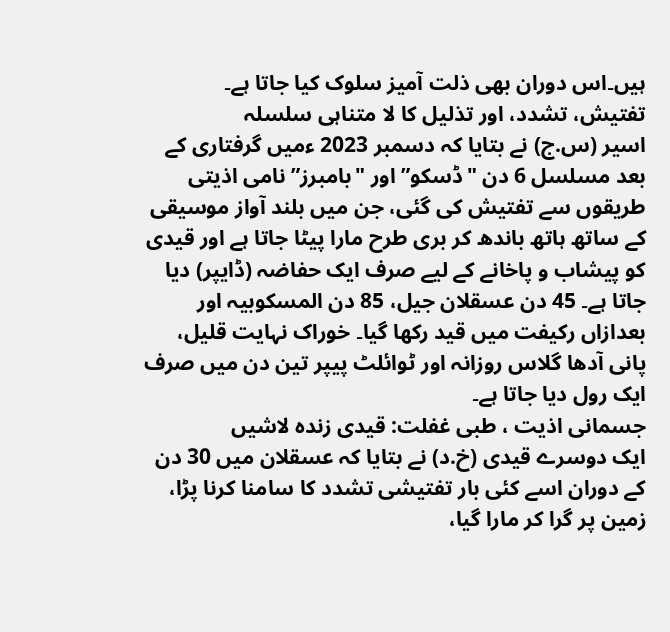ہیں۔اس دوران بھی ذلت آمیز سلوک کیا جاتا ہے۔
تفتیش، تشدد، اور تذلیل کا لا متناہی سلسلہ
اسیر (س.ج) نے بتایا کہ دسمبر 2023 ءمیں گرفتاری کے بعد مسلسل 6 دن "ڈسکو” اور "بامبرز” نامی اذیتی طریقوں سے تفتیش کی گئی، جن میں بلند آواز موسیقی کے ساتھ ہاتھ باندھ کر بری طرح مارا پیٹا جاتا ہے اور قیدی کو پیشاب و پاخانے کے لیے صرف ایک حفاضہ (ڈایپر) دیا جاتا ہے۔ 45 دن عسقلان جیل، 85 دن المسکوبیہ اور بعدازاں رکیفت میں قید رکھا گیا۔ خوراک نہایت قلیل، پانی آدھا گلاس روزانہ اور ٹوائلٹ پیپر تین دن میں صرف ایک رول دیا جاتا ہے۔
جسمانی اذیت ، طبی غفلت: قیدی زندہ لاشیں
ایک دوسرے قیدی (خ.د) نے بتایا کہ عسقلان میں 30 دن کے دوران اسے کئی بار تفتیشی تشدد کا سامنا کرنا پڑا، زمین پر گرا کر مارا گیا،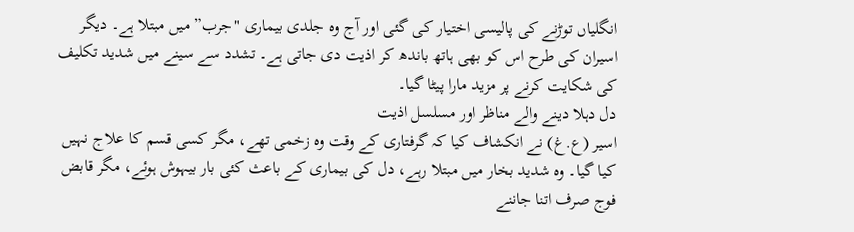انگلیاں توڑنے کی پالیسی اختیار کی گئی اور آج وہ جلدی بیماری "جرب” میں مبتلا ہے۔ دیگر اسیران کی طرح اس کو بھی ہاتھ باندھ کر اذیت دی جاتی ہے۔ تشدد سے سینے میں شدید تکلیف کی شکایت کرنے پر مزید مارا پیٹا گیا۔
دل دہلا دینے والے مناظر اور مسلسل اذیت
اسیر (ع.غ) نے انکشاف کیا کہ گرفتاری کے وقت وہ زخمی تھے، مگر کسی قسم کا علاج نہیں کیا گیا۔ وہ شدید بخار میں مبتلا رہے، دل کی بیماری کے باعث کئی بار بیہوش ہوئے، مگر قابض فوج صرف اتنا جاننے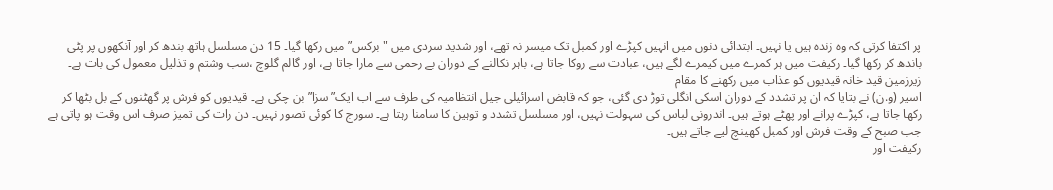پر اکتفا کرتی کہ وہ زندہ ہیں یا نہیں۔ ابتدائی دنوں میں انہیں کپڑے اور کمبل تک میسر نہ تھے، اور شدید سردی میں "برکس” میں رکھا گیا۔ 15 دن مسلسل ہاتھ بندھ کر اور آنکھوں پر پٹی باندھ کر رکھا گیا۔ رکیفت میں ہر کمرے میں کیمرے لگے ہیں، عبادت سے روکا جاتا ہے، باہر نکالنے کے دوران بے رحمی سے مارا جاتا ہے، اور گالم گلوچ ،سب وشتم و تذلیل معمول کی بات ہے۔
زیرزمین قید خانہ قیدیوں کو عذاب میں رکھنے کا مقام
اسیر (و.ن) نے بتایا کہ ان پر تشدد کے دوران اسکی انگلی توڑ دی گئی، جو کہ قابض اسرائیلی جیل انتظامیہ کی طرف سے اب ایک”سزا” بن چکی ہے۔ قیدیوں کو فرش پر گھٹنوں کے بل بٹھا کر رکھا جاتا ہے، کپڑے پرانے اور پھٹے ہوتے ہیں۔ اندرونی لباس کی سہولت نہیں، اور مسلسل تشدد و توہین کا سامنا رہتا ہے۔ سورج کا کوئی تصور نہیں۔ دن رات کی تمیز صرف اس وقت ہو پاتی ہے جب صبح کے وقت فرش اور کمبل کھینچ لیے جاتے ہیں۔
رکیفت اور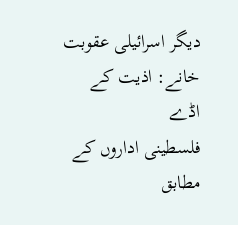دیگر اسرائیلی عقوبت خانے: اذیت کے اڈے
فلسطینی اداروں کے مطابق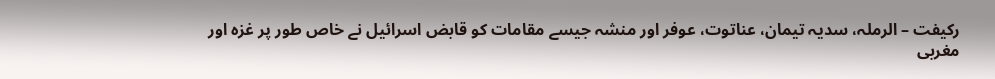رکیفت – الرملہ، سديہ تيمان، عناتوت، عوفر اور منشہ جیسے مقامات کو قابض اسرائیل نے خاص طور پر غزہ اور مغربی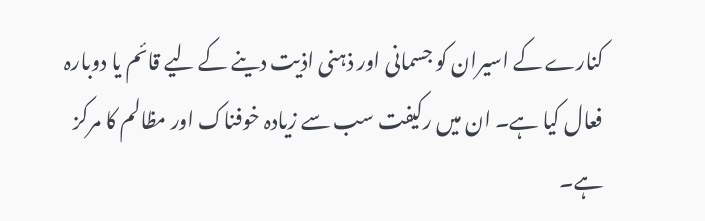کنارے کے اسیران کو جسمانی اور ذہنی اذیت دینے کے لیے قائم یا دوبارہ فعال کیا ہے۔ ان میں رکیفت سب سے زیادہ خوفناک اور مظالم کا مرکز ہے۔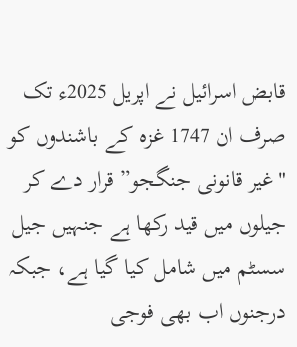قابض اسرائیل نے اپریل 2025ء تک صرف ان 1747 غزہ کے باشندوں کو "غیر قانونی جنگجو” قرار دے کر جیلوں میں قید رکھا ہے جنہیں جیل سسٹم میں شامل کیا گیا ہے، جبکہ درجنوں اب بھی فوجی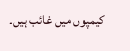کیمپوں میں غائب ہیں۔